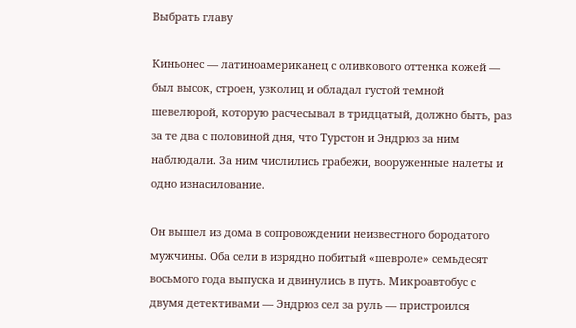Выбрать главу

Киньонес — латиноамериканец с оливкового оттенка кожей — был высок, строен, узколиц и обладал густой темной шевелюрой, которую расчесывал в тридцатый, должно быть, раз за те два с половиной дня, что Турстон и Эндрюз за ним наблюдали. За ним числились грабежи, вооруженные налеты и одно изнасилование.

Он вышел из дома в сопровождении неизвестного бородатого мужчины. Оба сели в изрядно побитый «шевроле» семьдесят восьмого года выпуска и двинулись в путь. Микроавтобус с двумя детективами — Эндрюз сел за руль — пристроился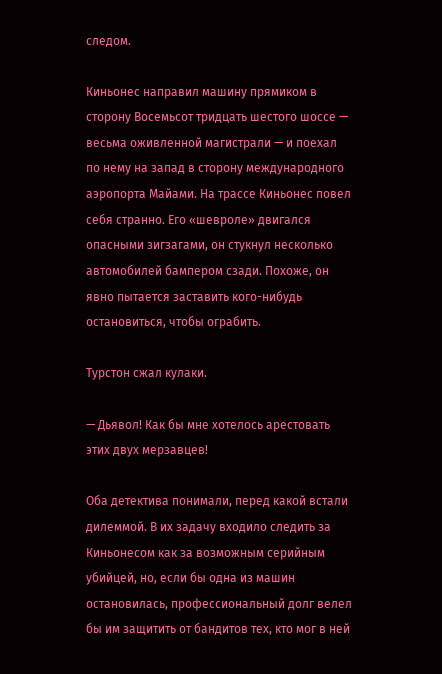следом.

Киньонес направил машину прямиком в сторону Восемьсот тридцать шестого шоссе — весьма оживленной магистрали — и поехал по нему на запад в сторону международного аэропорта Майами. На трассе Киньонес повел себя странно. Его «шевроле» двигался опасными зигзагами, он стукнул несколько автомобилей бампером сзади. Похоже, он явно пытается заставить кого-нибудь остановиться, чтобы ограбить.

Турстон сжал кулаки.

— Дьявол! Как бы мне хотелось арестовать этих двух мерзавцев!

Оба детектива понимали, перед какой встали дилеммой. В их задачу входило следить за Киньонесом как за возможным серийным убийцей, но, если бы одна из машин остановилась, профессиональный долг велел бы им защитить от бандитов тех, кто мог в ней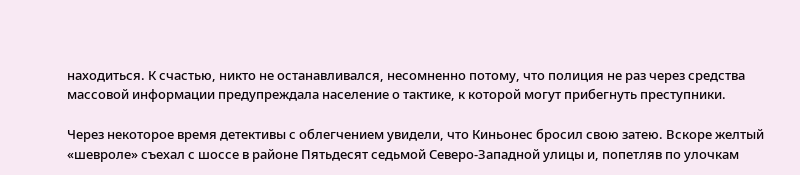находиться. К счастью, никто не останавливался, несомненно потому, что полиция не раз через средства массовой информации предупреждала население о тактике, к которой могут прибегнуть преступники.

Через некоторое время детективы с облегчением увидели, что Киньонес бросил свою затею. Вскоре желтый «шевроле» съехал с шоссе в районе Пятьдесят седьмой Северо-Западной улицы и, попетляв по улочкам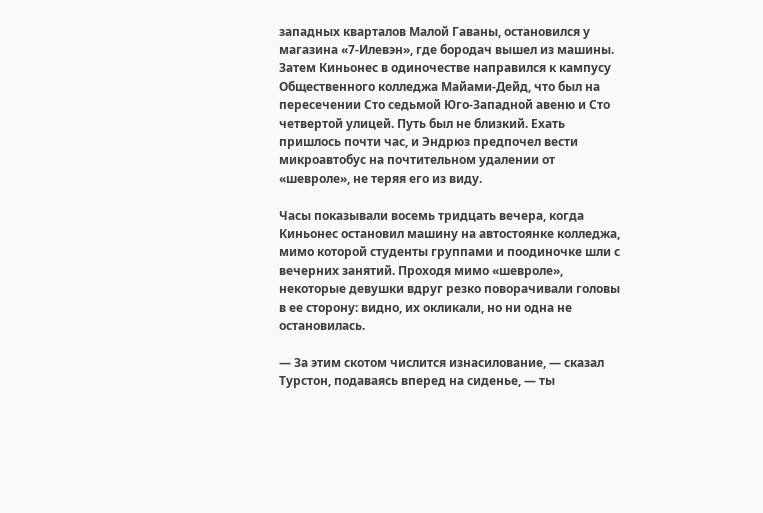западных кварталов Малой Гаваны, остановился у магазина «7-Илевэн», где бородач вышел из машины. Затем Киньонес в одиночестве направился к кампусу Общественного колледжа Майами-Дейд, что был на пересечении Сто седьмой Юго-Западной авеню и Сто четвертой улицей. Путь был не близкий. Ехать пришлось почти час, и Эндрюз предпочел вести микроавтобус на почтительном удалении от «шевроле», не теряя его из виду.

Часы показывали восемь тридцать вечера, когда Киньонес остановил машину на автостоянке колледжа, мимо которой студенты группами и поодиночке шли с вечерних занятий. Проходя мимо «шевроле», некоторые девушки вдруг резко поворачивали головы в ее сторону: видно, их окликали, но ни одна не остановилась.

— За этим скотом числится изнасилование, — сказал Турстон, подаваясь вперед на сиденье, — ты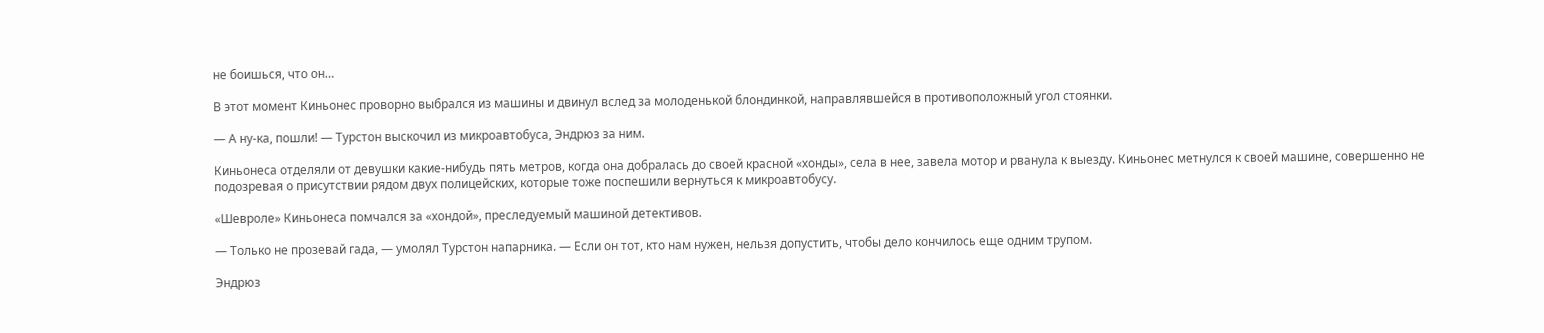не боишься, что он…

В этот момент Киньонес проворно выбрался из машины и двинул вслед за молоденькой блондинкой, направлявшейся в противоположный угол стоянки.

— А ну-ка, пошли! — Турстон выскочил из микроавтобуса, Эндрюз за ним.

Киньонеса отделяли от девушки какие-нибудь пять метров, когда она добралась до своей красной «хонды», села в нее, завела мотор и рванула к выезду. Киньонес метнулся к своей машине, совершенно не подозревая о присутствии рядом двух полицейских, которые тоже поспешили вернуться к микроавтобусу.

«Шевроле» Киньонеса помчался за «хондой», преследуемый машиной детективов.

— Только не прозевай гада, — умолял Турстон напарника. — Если он тот, кто нам нужен, нельзя допустить, чтобы дело кончилось еще одним трупом.

Эндрюз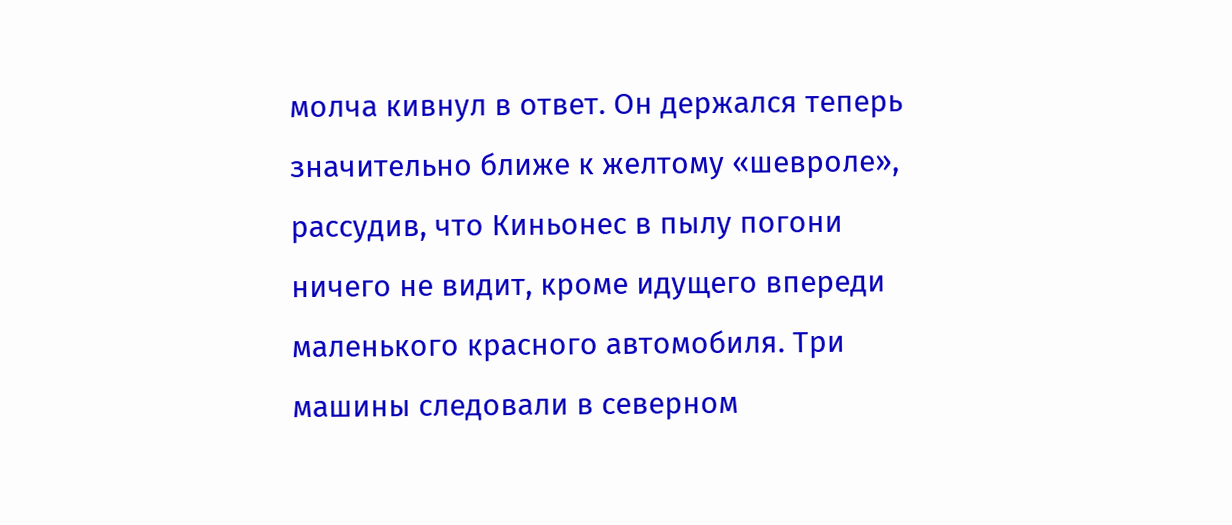молча кивнул в ответ. Он держался теперь значительно ближе к желтому «шевроле», рассудив, что Киньонес в пылу погони ничего не видит, кроме идущего впереди маленького красного автомобиля. Три машины следовали в северном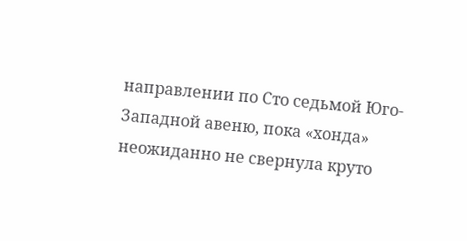направлении по Сто седьмой Юго-Западной авеню, пока «хонда» неожиданно не свернула круто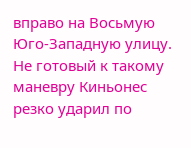вправо на Восьмую Юго-Западную улицу. Не готовый к такому маневру Киньонес резко ударил по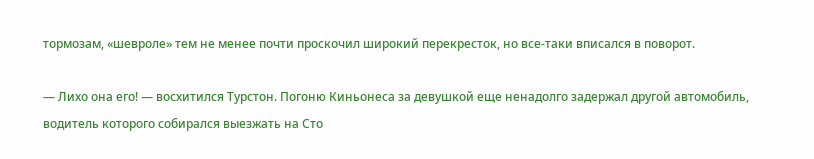тормозам, «шевроле» тем не менее почти проскочил широкий перекресток, но все-таки вписался в поворот.

— Лихо она его! — восхитился Турстон. Погоню Киньонеса за девушкой еще ненадолго задержал другой автомобиль, водитель которого собирался выезжать на Сто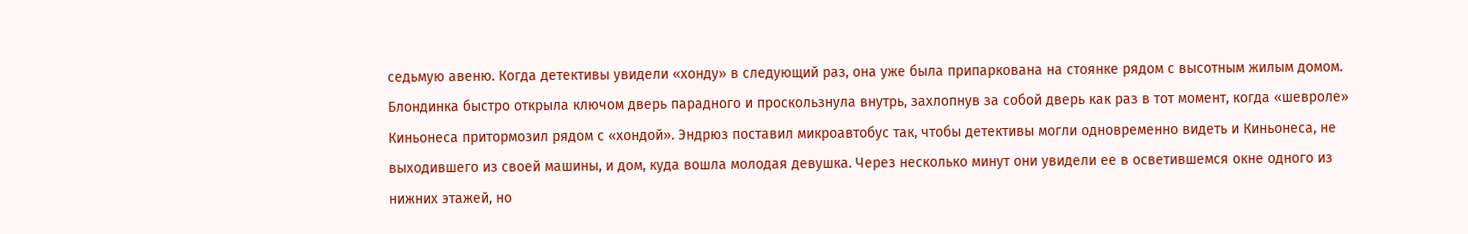седьмую авеню. Когда детективы увидели «хонду» в следующий раз, она уже была припаркована на стоянке рядом с высотным жилым домом. Блондинка быстро открыла ключом дверь парадного и проскользнула внутрь, захлопнув за собой дверь как раз в тот момент, когда «шевроле» Киньонеса притормозил рядом с «хондой». Эндрюз поставил микроавтобус так, чтобы детективы могли одновременно видеть и Киньонеса, не выходившего из своей машины, и дом, куда вошла молодая девушка. Через несколько минут они увидели ее в осветившемся окне одного из нижних этажей, но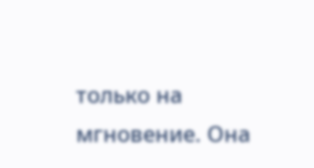только на мгновение. Она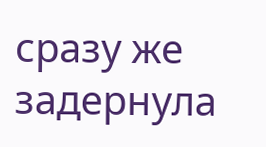сразу же задернула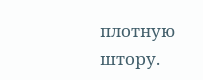плотную штору.